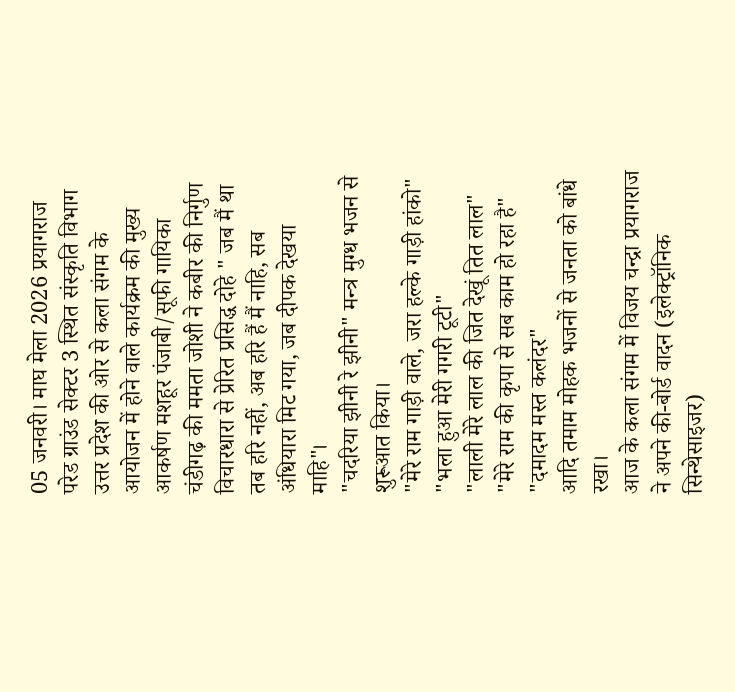05 जनवरी। माघ मेला 2026 प्रयागराज परेड ग्राउंड सेक्टर 3 स्थित संस्कृति विभाग उत्तर प्रदेश की ओर से कला संगम के आयोजन में होने वाले कार्यक्रम की मुख्य आकर्षण मशहूर पंजाबी/सूफी गायिका चंडीगढ़ की ममता जोशी ने कबीर की निर्गुण विचारधारा से प्रेरित प्रसिद्ध दोहे " जब मैं था तब हरि नहीं, अब हरि हैं मैं नाहि, सब अंधियारा मिट गया, जब दीपक देखया माहि"।
"चदरिया झीनी रे झीनी" मन्त्र मुग्ध भजन से शुरूआत किया।
"मेरे राम गाड़ी वाले, जरा हल्के गाड़ी हांको"
"भला हुआ मेरी गगरी टूटी"
"लाली मेरे लाल की जित देखूं तित लाल"
"मेरे राम की कृपा से सब काम हो रहा है"
"दमादम मस्त कलंदर"
आदि तमाम मोहक भजनों से जनता को बांधे रखा।
आज के कला संगम में विजय चन्द्रा प्रयागराज ने अपने की-बोर्ड वादन (इलेक्ट्रॉनिक सिन्थेसाइजर)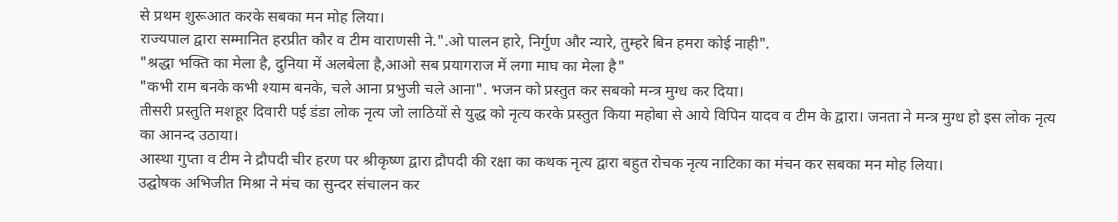से प्रथम शुरूआत करके सबका मन मोह लिया।
राज्यपाल द्वारा सम्मानित हरप्रीत कौर व टीम वाराणसी ने.".ओ पालन हारे, निर्गुण और न्यारे, तुम्हरे बिन हमरा कोई नाही".
"श्रद्धा भक्ति का मेला है, दुनिया में अलबेला है,आओ सब प्रयागराज में लगा माघ का मेला है"
"कभी राम बनके कभी श्याम बनके, चले आना प्रभुजी चले आना". भजन को प्रस्तुत कर सबको मन्त्र मुग्ध कर दिया।
तीसरी प्रस्तुति मशहूर दिवारी पई डंडा लोक नृत्य जो लाठियों से युद्ध को नृत्य करके प्रस्तुत किया महोबा से आये विपिन यादव व टीम के द्वारा। जनता ने मन्त्र मुग्ध हो इस लोक नृत्य का आनन्द उठाया।
आस्था गुप्ता व टीम ने द्रौपदी चीर हरण पर श्रीकृष्ण द्वारा द्रौपदी की रक्षा का कथक नृत्य द्वारा बहुत रोचक नृत्य नाटिका का मंचन कर सबका मन मोह लिया।
उद्घोषक अभिजीत मिश्रा ने मंच का सुन्दर संचालन कर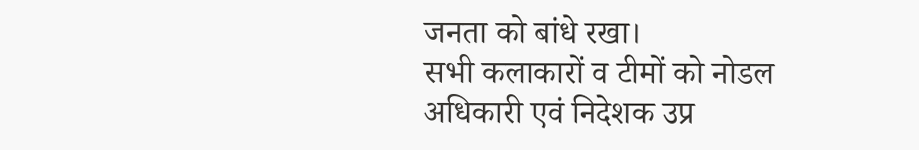जनता को बांधे रखा।
सभी कलाकारों व टीमों को नोडल अधिकारी एवं निदेशक उप्र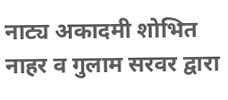नाट्य अकादमी शोभित नाहर व गुलाम सरवर द्वारा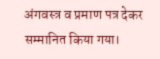अंगवस्त्र व प्रमाण पत्र देकर सम्मानित किया गया।